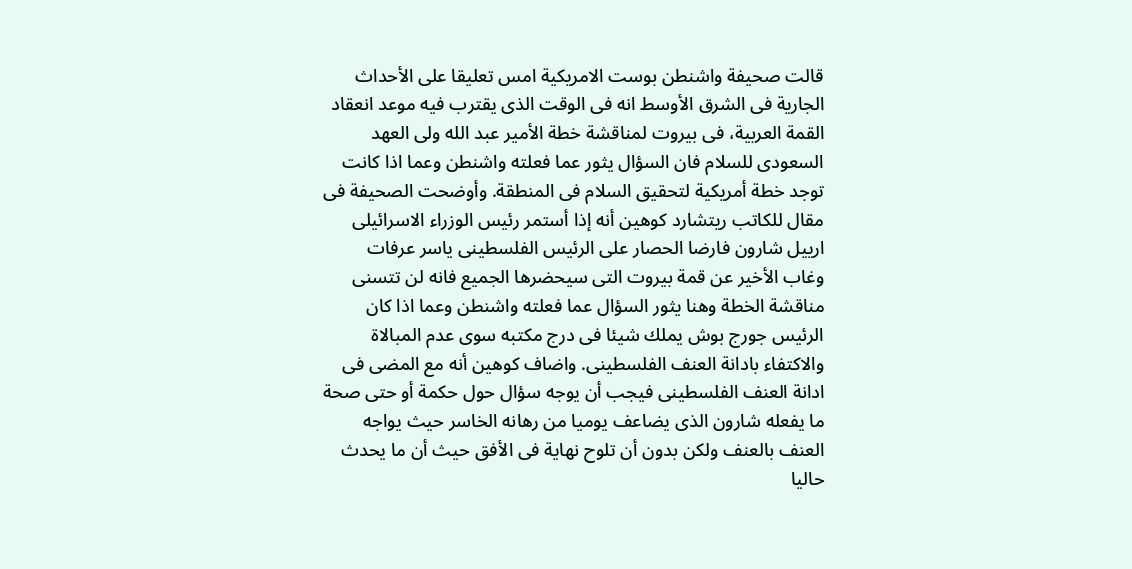قالت صحيفة واشنطن بوست الامريكية امس تعليقا على الأحداث الجارية فى الشرق الأوسط انه فى الوقت الذى يقترب فيه موعد انعقاد القمة العربية، فى بيروت لمناقشة خطة الأمير عبد الله ولى العهد السعودى للسلام فان السؤال يثور عما فعلته واشنطن وعما اذا كانت توجد خطة أمريكية لتحقيق السلام فى المنطقة. وأوضحت الصحيفة فى مقال للكاتب ريتشارد كوهين أنه إذا أستمر رئيس الوزراء الاسرائيلى ارييل شارون فارضا الحصار على الرئيس الفلسطينى ياسر عرفات وغاب الأخير عن قمة بيروت التى سيحضرها الجميع فانه لن تتسنى مناقشة الخطة وهنا يثور السؤال عما فعلته واشنطن وعما اذا كان الرئيس جورج بوش يملك شيئا فى درج مكتبه سوى عدم المبالاة والاكتفاء بادانة العنف الفلسطينى. واضاف كوهين أنه مع المضى فى ادانة العنف الفلسطينى فيجب أن يوجه سؤال حول حكمة أو حتى صحة ما يفعله شارون الذى يضاعف يوميا من رهانه الخاسر حيث يواجه العنف بالعنف ولكن بدون أن تلوح نهاية فى الأفق حيث أن ما يحدث حاليا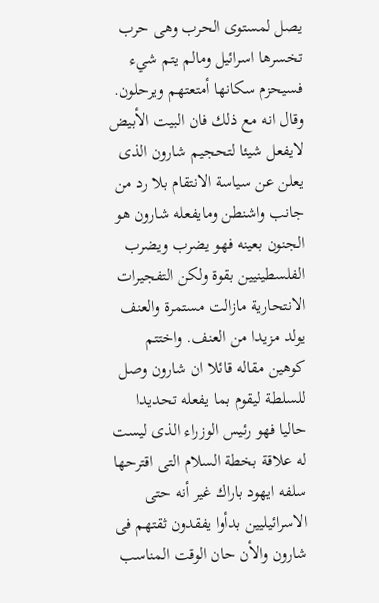يصل لمستوى الحرب وهى حرب تخسرها اسرائيل ومالم يتم شيء فسيحزم سكانها أمتعتهم ويرحلون. وقال انه مع ذلك فان البيت الأبيض لايفعل شيئا لتحجيم شارون الذى يعلن عن سياسة الانتقام بلا رد من جانب واشنطن ومايفعله شارون هو الجنون بعينه فهو يضرب ويضرب الفلسطينيين بقوة ولكن التفجيرات الانتحارية مازالت مستمرة والعنف يولد مزيدا من العنف. واختتم كوهين مقاله قائلا ان شارون وصل للسلطة ليقوم بما يفعله تحديدا حاليا فهو رئيس الوزراء الذى ليست له علاقة بخطة السلام التى اقترحها سلفه ايهود باراك غير أنه حتى الاسرائيليين بدأوا يفقدون ثقتهم فى شارون والأن حان الوقت المناسب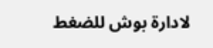لادارة بوش للضغط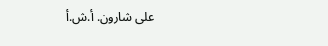على شارون. أ.ش.أ